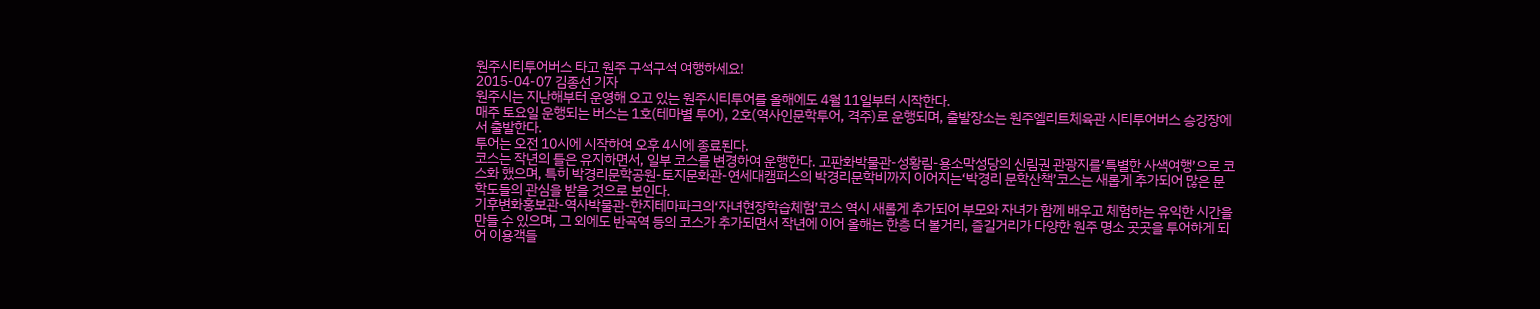원주시티투어버스 타고 원주 구석구석 여행하세요!
2015-04-07 김종선 기자
원주시는 지난해부터 운영해 오고 있는 원주시티투어를 올해에도 4월 11일부터 시작한다.
매주 토요일 운행되는 버스는 1호(테마별 투어), 2호(역사인문학투어, 격주)로 운행되며, 출발장소는 원주엘리트체육관 시티투어버스 승강장에서 출발한다.
투어는 오전 10시에 시작하여 오후 4시에 종료된다.
코스는 작년의 틀은 유지하면서, 일부 코스를 변경하여 운행한다. 고판화박물관-성황림-용소막성당의 신림권 관광지를‘특별한 사색여행’으로 코스화 했으며, 특히 박경리문학공원-토지문화관-연세대캠퍼스의 박경리문학비까지 이어지는‘박경리 문학산책’코스는 새롭게 추가되어 많은 문학도들의 관심을 받을 것으로 보인다.
기후변화홍보관-역사박물관-한지테마파크의‘자녀현장학습체험’코스 역시 새롭게 추가되어 부모와 자녀가 함께 배우고 체험하는 유익한 시간을 만들 수 있으며, 그 외에도 반곡역 등의 코스가 추가되면서 작년에 이어 올해는 한층 더 볼거리, 즐길거리가 다양한 원주 명소 곳곳을 투어하게 되어 이용객들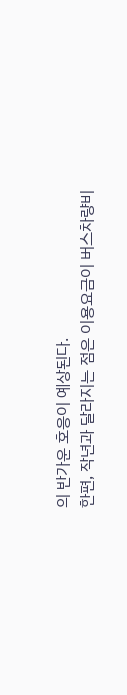의 반가운 호응이 예상된다.
한편, 작년과 달라지는 점은 이용요금이 버스차량비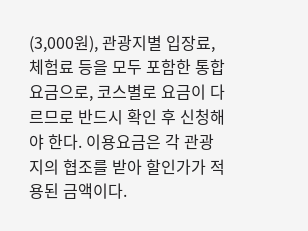(3,000원), 관광지별 입장료, 체험료 등을 모두 포함한 통합요금으로, 코스별로 요금이 다르므로 반드시 확인 후 신청해야 한다. 이용요금은 각 관광지의 협조를 받아 할인가가 적용된 금액이다.